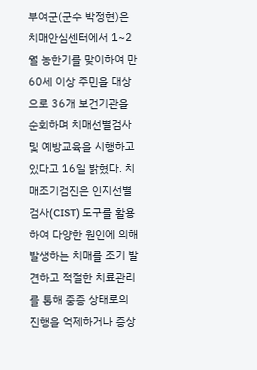부여군(군수 박정현)은 치매안심센터에서 1~2월 농한기를 맞이하여 만 60세 이상 주민을 대상으로 36개 보건기관을 순회하며 치매선별검사 및 예방교육을 시행하고 있다고 16일 밝혔다. 치매조기검진은 인지선별검사(CIST) 도구를 활용하여 다양한 원인에 의해 발생하는 치매를 조기 발견하고 적절한 치료관리를 통해 중증 상태로의 진행을 억제하거나 증상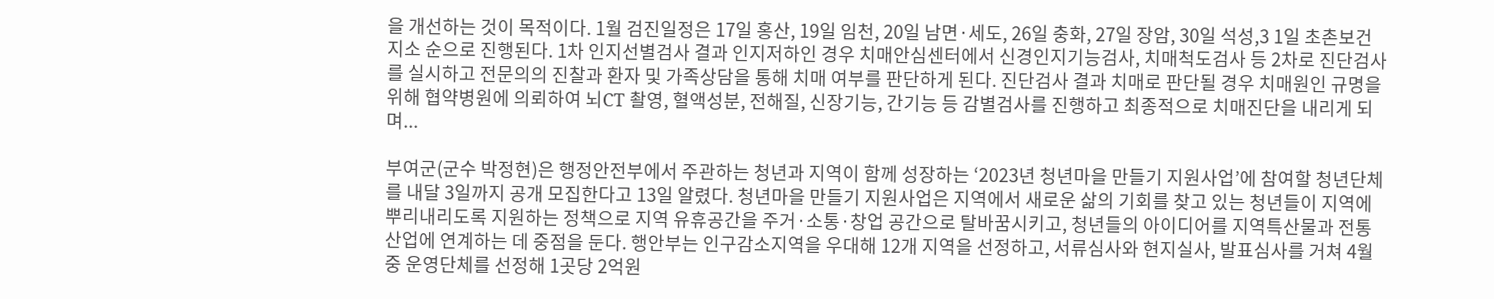을 개선하는 것이 목적이다. 1월 검진일정은 17일 홍산, 19일 임천, 20일 남면·세도, 26일 충화, 27일 장암, 30일 석성,3 1일 초촌보건지소 순으로 진행된다. 1차 인지선별검사 결과 인지저하인 경우 치매안심센터에서 신경인지기능검사, 치매척도검사 등 2차로 진단검사를 실시하고 전문의의 진찰과 환자 및 가족상담을 통해 치매 여부를 판단하게 된다. 진단검사 결과 치매로 판단될 경우 치매원인 규명을 위해 협약병원에 의뢰하여 뇌CT 촬영, 혈액성분, 전해질, 신장기능, 간기능 등 감별검사를 진행하고 최종적으로 치매진단을 내리게 되며...

부여군(군수 박정현)은 행정안전부에서 주관하는 청년과 지역이 함께 성장하는 ‘2023년 청년마을 만들기 지원사업’에 참여할 청년단체를 내달 3일까지 공개 모집한다고 13일 알렸다. 청년마을 만들기 지원사업은 지역에서 새로운 삶의 기회를 찾고 있는 청년들이 지역에 뿌리내리도록 지원하는 정책으로 지역 유휴공간을 주거·소통·창업 공간으로 탈바꿈시키고, 청년들의 아이디어를 지역특산물과 전통산업에 연계하는 데 중점을 둔다. 행안부는 인구감소지역을 우대해 12개 지역을 선정하고, 서류심사와 현지실사, 발표심사를 거쳐 4월 중 운영단체를 선정해 1곳당 2억원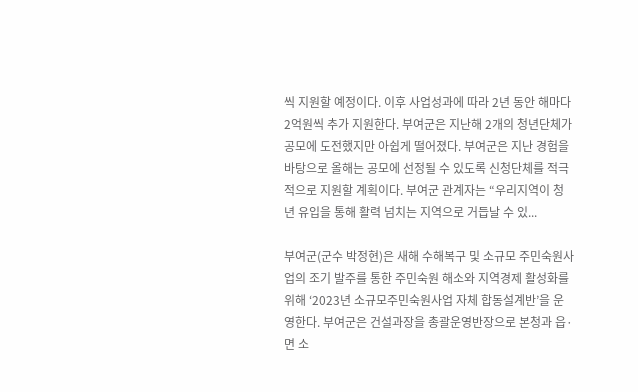씩 지원할 예정이다. 이후 사업성과에 따라 2년 동안 해마다 2억원씩 추가 지원한다. 부여군은 지난해 2개의 청년단체가 공모에 도전했지만 아쉽게 떨어졌다. 부여군은 지난 경험을 바탕으로 올해는 공모에 선정될 수 있도록 신청단체를 적극적으로 지원할 계획이다. 부여군 관계자는 “우리지역이 청년 유입을 통해 활력 넘치는 지역으로 거듭날 수 있...

부여군(군수 박정현)은 새해 수해복구 및 소규모 주민숙원사업의 조기 발주를 통한 주민숙원 해소와 지역경제 활성화를 위해 ‘2023년 소규모주민숙원사업 자체 합동설계반’을 운영한다. 부여군은 건설과장을 총괄운영반장으로 본청과 읍·면 소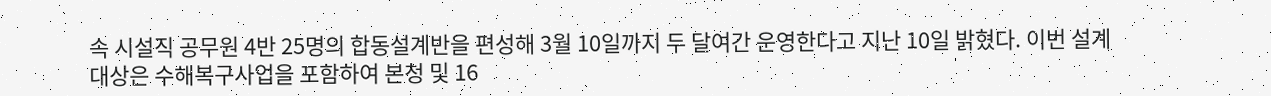속 시설직 공무원 4반 25명의 합동설계반을 편성해 3월 10일까지 두 달여간 운영한다고 지난 10일 밝혔다. 이번 설계 대상은 수해복구사업을 포함하여 본청 및 16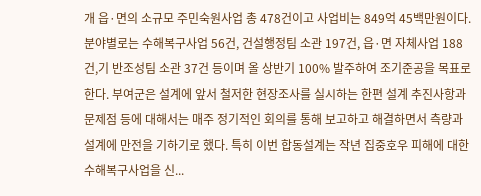개 읍·면의 소규모 주민숙원사업 총 478건이고 사업비는 849억 45백만원이다. 분야별로는 수해복구사업 56건, 건설행정팀 소관 197건, 읍·면 자체사업 188건,기 반조성팀 소관 37건 등이며 올 상반기 100% 발주하여 조기준공을 목표로 한다. 부여군은 설계에 앞서 철저한 현장조사를 실시하는 한편 설계 추진사항과 문제점 등에 대해서는 매주 정기적인 회의를 통해 보고하고 해결하면서 측량과 설계에 만전을 기하기로 했다. 특히 이번 합동설계는 작년 집중호우 피해에 대한 수해복구사업을 신...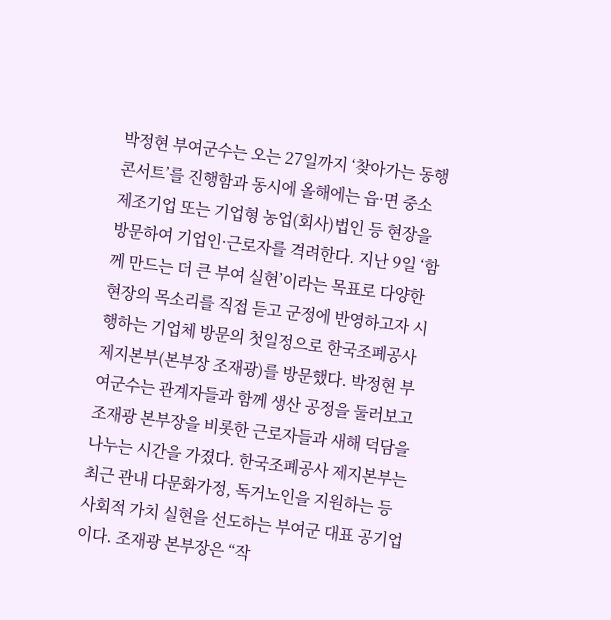박정현 부여군수는 오는 27일까지 ‘찾아가는 동행 콘서트’를 진행함과 동시에 올해에는 읍·면 중소 제조기업 또는 기업형 농업(회사)법인 등 현장을 방문하여 기업인·근로자를 격려한다. 지난 9일 ‘함께 만드는 더 큰 부여 실현’이라는 목표로 다양한 현장의 목소리를 직접 듣고 군정에 반영하고자 시행하는 기업체 방문의 첫일정으로 한국조폐공사 제지본부(본부장 조재광)를 방문했다. 박정현 부여군수는 관계자들과 함께 생산 공정을 둘러보고 조재광 본부장을 비롯한 근로자들과 새해 덕담을 나누는 시간을 가졌다. 한국조폐공사 제지본부는 최근 관내 다문화가정, 독거노인을 지원하는 등 사회적 가치 실현을 선도하는 부여군 대표 공기업이다. 조재광 본부장은 “작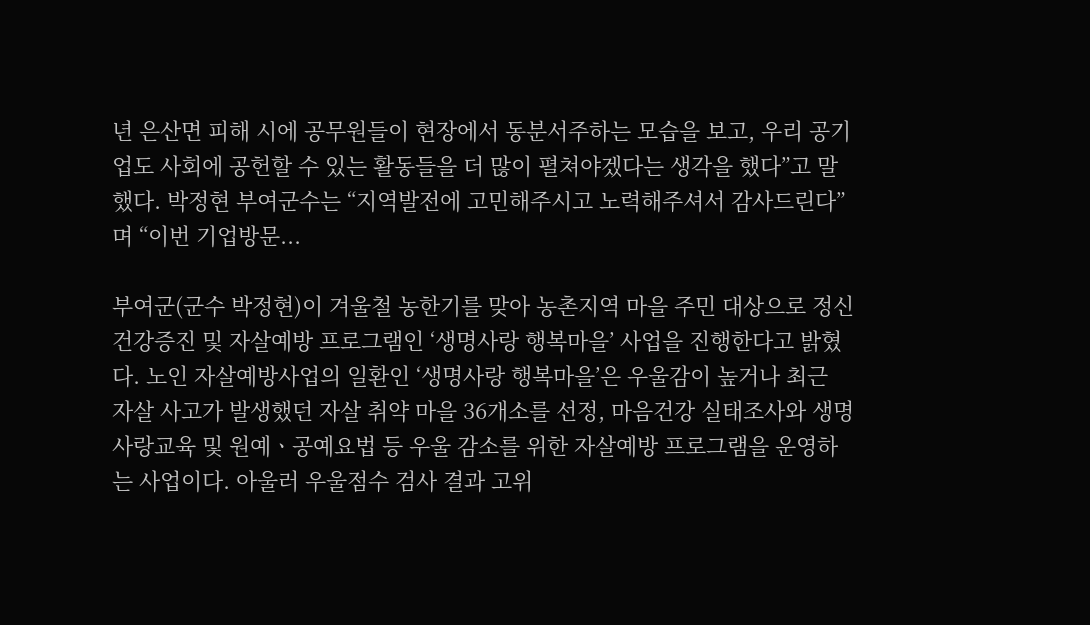년 은산면 피해 시에 공무원들이 현장에서 동분서주하는 모습을 보고, 우리 공기업도 사회에 공헌할 수 있는 활동들을 더 많이 펼쳐야겠다는 생각을 했다”고 말했다. 박정현 부여군수는 “지역발전에 고민해주시고 노력해주셔서 감사드린다”며 “이번 기업방문...

부여군(군수 박정현)이 겨울철 농한기를 맞아 농촌지역 마을 주민 대상으로 정신건강증진 및 자살예방 프로그램인 ‘생명사랑 행복마을’ 사업을 진행한다고 밝혔다. 노인 자살예방사업의 일환인 ‘생명사랑 행복마을’은 우울감이 높거나 최근 자살 사고가 발생했던 자살 취약 마을 36개소를 선정, 마음건강 실태조사와 생명사랑교육 및 원예ㆍ공예요법 등 우울 감소를 위한 자살예방 프로그램을 운영하는 사업이다. 아울러 우울점수 검사 결과 고위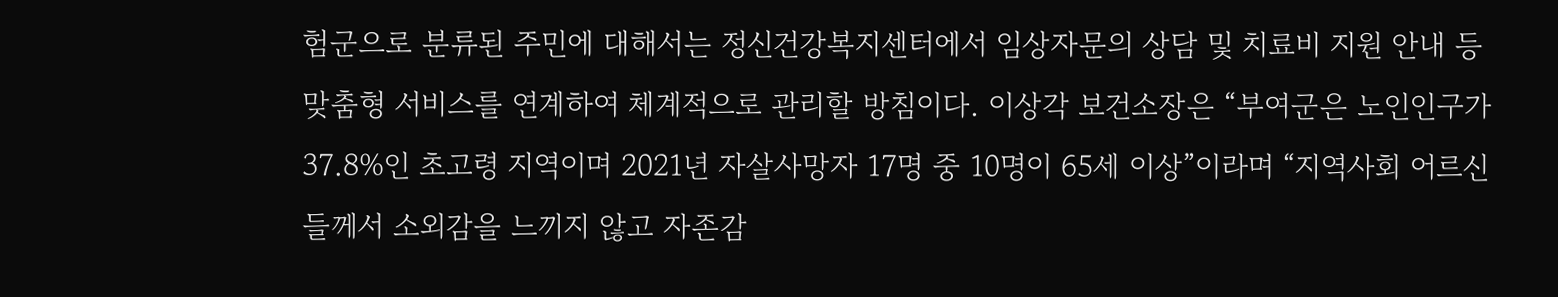험군으로 분류된 주민에 대해서는 정신건강복지센터에서 임상자문의 상담 및 치료비 지원 안내 등 맞춤형 서비스를 연계하여 체계적으로 관리할 방침이다. 이상각 보건소장은 “부여군은 노인인구가 37.8%인 초고령 지역이며 2021년 자살사망자 17명 중 10명이 65세 이상”이라며 “지역사회 어르신들께서 소외감을 느끼지 않고 자존감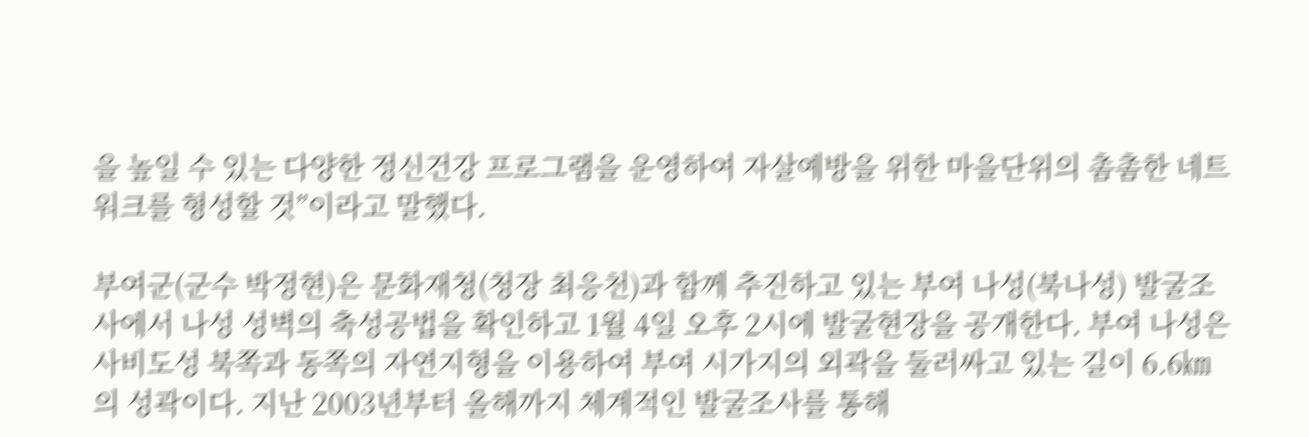을 높일 수 있는 다양한 정신건강 프로그램을 운영하여 자살예방을 위한 마을단위의 촘촘한 네트워크를 형성할 것”이라고 말했다.

부여군(군수 박정현)은 문화재청(청장 최응천)과 함께 추진하고 있는 부여 나성(북나성) 발굴조사에서 나성 성벽의 축성공법을 확인하고 1월 4일 오후 2시에 발굴현장을 공개한다. 부여 나성은 사비도성 북쪽과 동쪽의 자연지형을 이용하여 부여 시가지의 외곽을 둘러싸고 있는 길이 6.6㎞의 성곽이다. 지난 2003년부터 올해까지 체계적인 발굴조사를 통해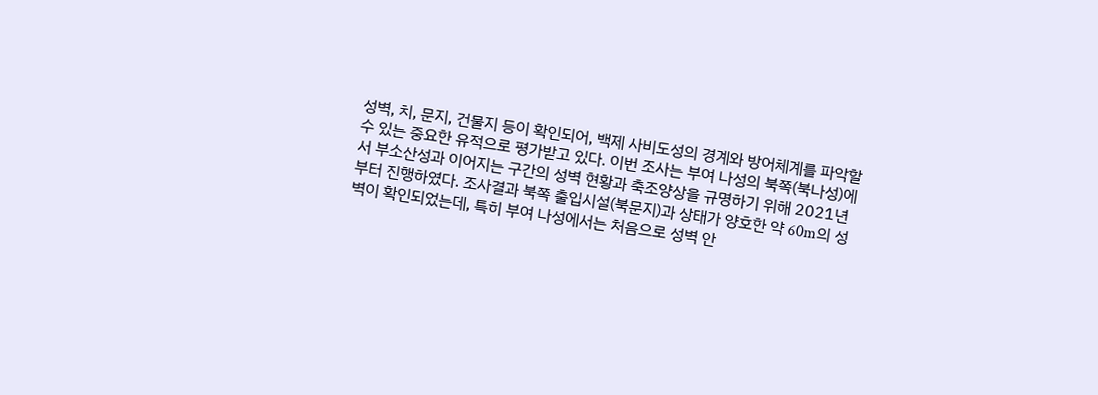성벽, 치, 문지, 건물지 등이 확인되어, 백제 사비도성의 경계와 방어체계를 파악할 수 있는 중요한 유적으로 평가받고 있다. 이번 조사는 부여 나성의 북쪽(북나성)에서 부소산성과 이어지는 구간의 성벽 현황과 축조양상을 규명하기 위해 2021년부터 진행하였다. 조사결과 북쪽 출입시설(북문지)과 상태가 양호한 약 60m의 성벽이 확인되었는데, 특히 부여 나성에서는 처음으로 성벽 안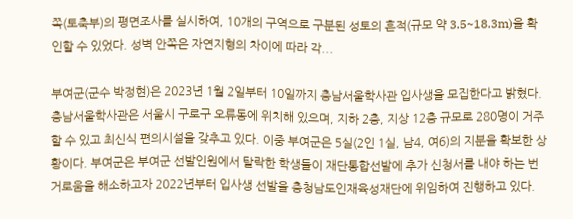쪽(토축부)의 평면조사를 실시하여, 10개의 구역으로 구분된 성토의 흔적(규모 약 3.5~18.3m)을 확인할 수 있었다. 성벽 안쪽은 자연지형의 차이에 따라 각...

부여군(군수 박정현)은 2023년 1월 2일부터 10일까지 충남서울학사관 입사생을 모집한다고 밝혔다. 충남서울학사관은 서울시 구로구 오류동에 위치해 있으며, 지하 2층, 지상 12층 규모로 280명이 거주할 수 있고 최신식 편의시설을 갖추고 있다. 이중 부여군은 5실(2인 1실, 남4, 여6)의 지분을 확보한 상황이다. 부여군은 부여군 선발인원에서 탈락한 학생들이 재단통합선발에 추가 신청서를 내야 하는 번거로움을 해소하고자 2022년부터 입사생 선발을 충청남도인재육성재단에 위임하여 진행하고 있다.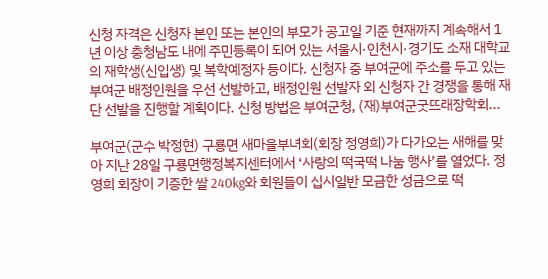신청 자격은 신청자 본인 또는 본인의 부모가 공고일 기준 현재까지 계속해서 1년 이상 충청남도 내에 주민등록이 되어 있는 서울시·인천시·경기도 소재 대학교의 재학생(신입생) 및 복학예정자 등이다. 신청자 중 부여군에 주소를 두고 있는 부여군 배정인원을 우선 선발하고, 배정인원 선발자 외 신청자 간 경쟁을 통해 재단 선발을 진행할 계획이다. 신청 방법은 부여군청, (재)부여군굿뜨래장학회...

부여군(군수 박정현) 구룡면 새마을부녀회(회장 정영희)가 다가오는 새해를 맞아 지난 28일 구룡면행정복지센터에서 ‘사랑의 떡국떡 나눔 행사’를 열었다. 정영희 회장이 기증한 쌀 240kg와 회원들이 십시일반 모금한 성금으로 떡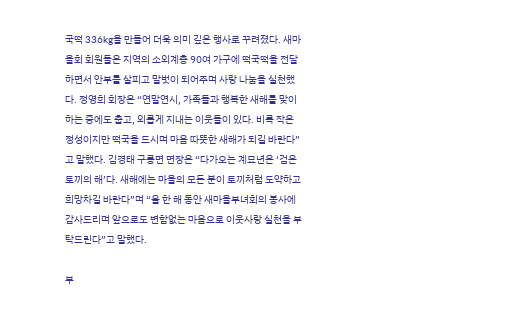국떡 336kg을 만들어 더욱 의미 깊은 행사로 꾸려졌다. 새마을회 회원들은 지역의 소외계층 90여 가구에 떡국떡을 전달하면서 안부를 살피고 말벗이 되어주며 사랑 나눔을 실천했다. 정영희 회장은 “연말연시, 가족들과 행복한 새해를 맞이하는 중에도 춥고, 외롭게 지내는 이웃들이 있다. 비록 작은 정성이지만 떡국을 드시며 마음 따뜻한 새해가 되길 바란다”고 말했다. 김경태 구룡면 면장은 “다가오는 계묘년은 ‘검은 토끼의 해’다. 새해에는 마을의 모든 분이 토끼처럼 도약하고 희망차길 바란다”며 “올 한 해 동안 새마을부녀회의 봉사에 감사드리며 앞으로도 변함없는 마음으로 이웃사랑 실천을 부탁드린다”고 말했다.

부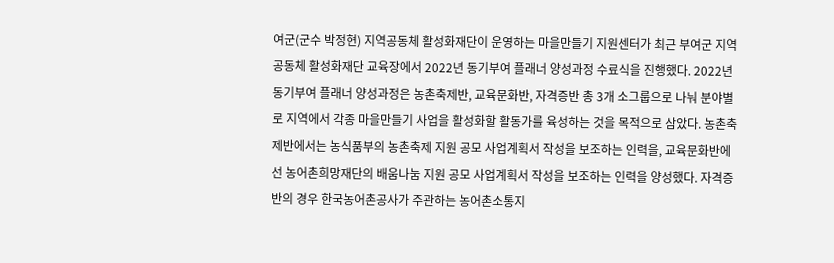여군(군수 박정현) 지역공동체 활성화재단이 운영하는 마을만들기 지원센터가 최근 부여군 지역공동체 활성화재단 교육장에서 2022년 동기부여 플래너 양성과정 수료식을 진행했다. 2022년 동기부여 플래너 양성과정은 농촌축제반, 교육문화반, 자격증반 총 3개 소그룹으로 나눠 분야별로 지역에서 각종 마을만들기 사업을 활성화할 활동가를 육성하는 것을 목적으로 삼았다. 농촌축제반에서는 농식품부의 농촌축제 지원 공모 사업계획서 작성을 보조하는 인력을, 교육문화반에선 농어촌희망재단의 배움나눔 지원 공모 사업계획서 작성을 보조하는 인력을 양성했다. 자격증반의 경우 한국농어촌공사가 주관하는 농어촌소통지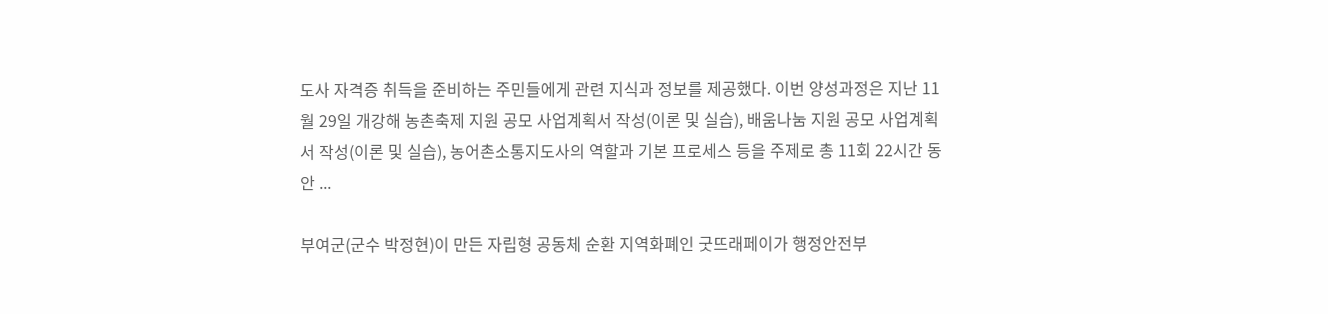도사 자격증 취득을 준비하는 주민들에게 관련 지식과 정보를 제공했다. 이번 양성과정은 지난 11월 29일 개강해 농촌축제 지원 공모 사업계획서 작성(이론 및 실습), 배움나눔 지원 공모 사업계획서 작성(이론 및 실습), 농어촌소통지도사의 역할과 기본 프로세스 등을 주제로 총 11회 22시간 동안 ...

부여군(군수 박정현)이 만든 자립형 공동체 순환 지역화폐인 굿뜨래페이가 행정안전부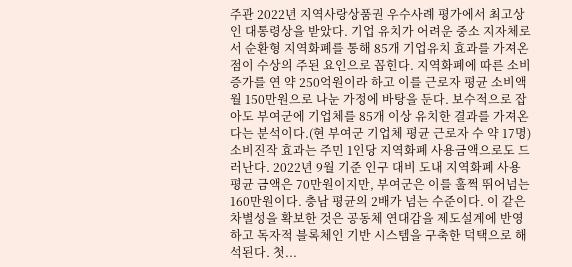주관 2022년 지역사랑상품권 우수사례 평가에서 최고상인 대통령상을 받았다. 기업 유치가 어려운 중소 지자체로서 순환형 지역화폐를 통해 85개 기업유치 효과를 가져온 점이 수상의 주된 요인으로 꼽힌다. 지역화폐에 따른 소비 증가를 연 약 250억원이라 하고 이를 근로자 평균 소비액 월 150만원으로 나눈 가정에 바탕을 둔다. 보수적으로 잡아도 부여군에 기업체를 85개 이상 유치한 결과를 가져온다는 분석이다.(현 부여군 기업체 평균 근로자 수 약 17명) 소비진작 효과는 주민 1인당 지역화폐 사용금액으로도 드러난다. 2022년 9월 기준 인구 대비 도내 지역화폐 사용 평균 금액은 70만원이지만, 부여군은 이를 훌쩍 뛰어넘는 160만원이다. 충남 평균의 2배가 넘는 수준이다. 이 같은 차별성을 확보한 것은 공동체 연대감을 제도설계에 반영하고 독자적 블록체인 기반 시스템을 구축한 덕택으로 해석된다. 첫...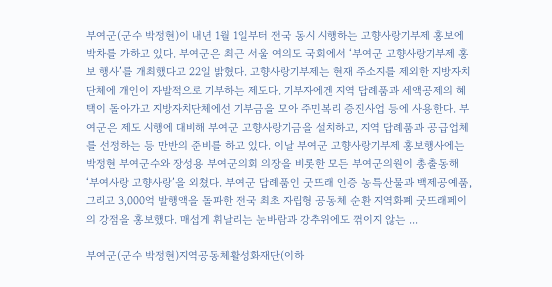부여군(군수 박정현)이 내년 1월 1일부터 전국 동시 시행하는 고향사랑기부제 홍보에 박차를 가하고 있다. 부여군은 최근 서울 여의도 국회에서 ‘부여군 고향사랑기부제 홍보 행사’를 개최했다고 22일 밝혔다. 고향사랑기부제는 현재 주소지를 제외한 지방자치단체에 개인이 자발적으로 기부하는 제도다. 기부자에겐 지역 답례품과 세액공제의 혜택이 돌아가고 지방자치단체에선 기부금을 모아 주민복리 증진사업 등에 사용한다. 부여군은 제도 시행에 대비해 부여군 고향사랑기금을 설치하고, 지역 답례품과 공급업체를 선정하는 등 만반의 준비를 하고 있다. 이날 부여군 고향사랑기부제 홍보행사에는 박정현 부여군수와 장성용 부여군의회 의장을 비롯한 모든 부여군의원이 총출동해 ‘부여사랑 고향사랑’을 외쳤다. 부여군 답례품인 굿뜨래 인증 농특산물과 백제공예품, 그리고 3,000억 발행액을 돌파한 전국 최초 자립형 공동체 순환 지역화폐 굿뜨래페이의 강점을 홍보했다. 매섭게 휘날리는 눈바람과 강추위에도 꺾이지 않는 ...

부여군(군수 박정현)지역공동체활성화재단(이하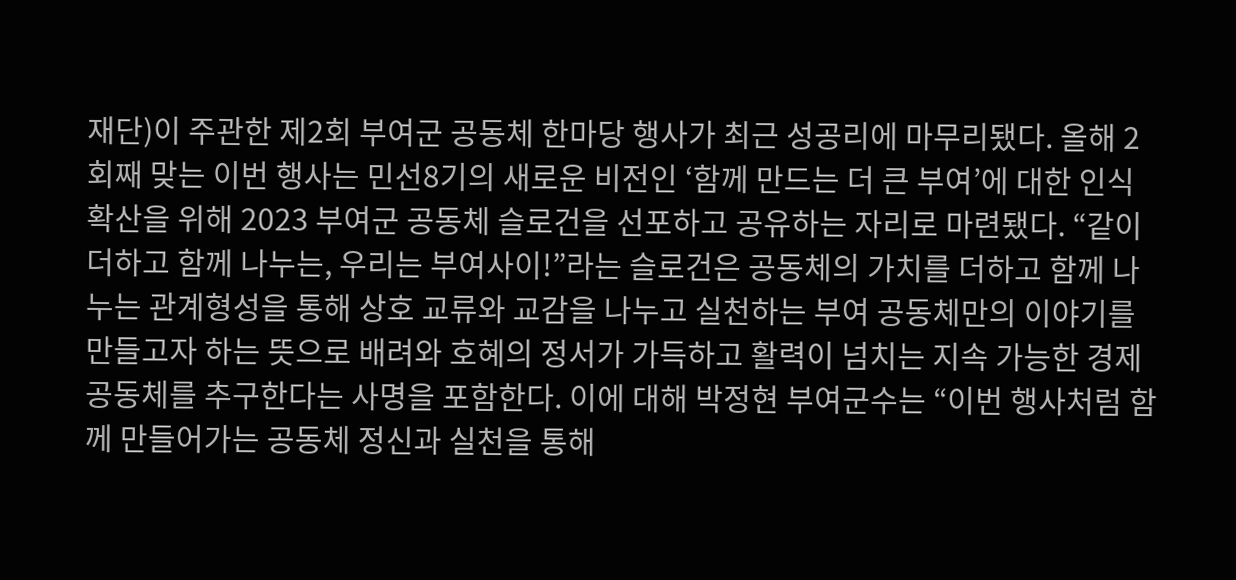재단)이 주관한 제2회 부여군 공동체 한마당 행사가 최근 성공리에 마무리됐다. 올해 2회째 맞는 이번 행사는 민선8기의 새로운 비전인 ‘함께 만드는 더 큰 부여’에 대한 인식 확산을 위해 2023 부여군 공동체 슬로건을 선포하고 공유하는 자리로 마련됐다. “같이 더하고 함께 나누는, 우리는 부여사이!”라는 슬로건은 공동체의 가치를 더하고 함께 나누는 관계형성을 통해 상호 교류와 교감을 나누고 실천하는 부여 공동체만의 이야기를 만들고자 하는 뜻으로 배려와 호혜의 정서가 가득하고 활력이 넘치는 지속 가능한 경제공동체를 추구한다는 사명을 포함한다. 이에 대해 박정현 부여군수는 “이번 행사처럼 함께 만들어가는 공동체 정신과 실천을 통해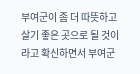부여군이 좀 더 따뜻하고 살기 좋은 곳으로 될 것이라고 확신하면서 부여군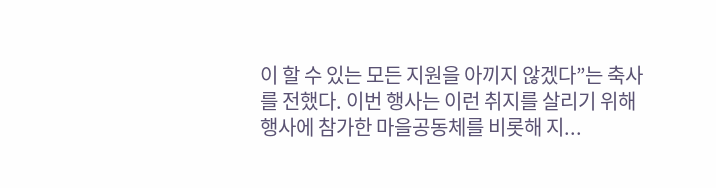이 할 수 있는 모든 지원을 아끼지 않겠다”는 축사를 전했다. 이번 행사는 이런 취지를 살리기 위해 행사에 참가한 마을공동체를 비롯해 지...